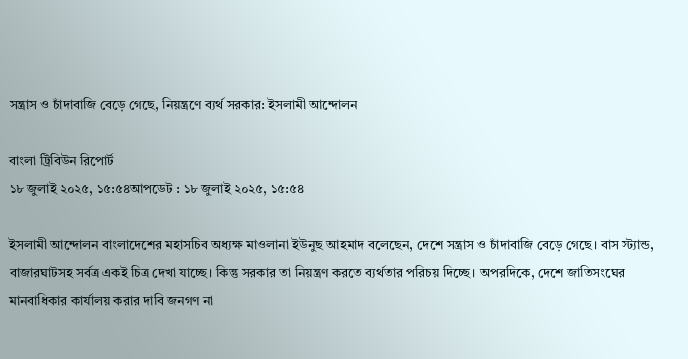সন্ত্রাস ও চাঁদাবাজি বেড়ে গেছে, নিয়ন্ত্রণে ব্যর্থ সরকার: ইসলামী আন্দোলন

বাংলা ট্রিবিউন রিপোর্ট
১৮ জুলাই ২০২৫, ১৫:৫৪আপডেট : ১৮ জুলাই ২০২৫, ১৫:৫৪

ইসলামী আন্দোলন বাংলাদেশের মহাসচিব অধ্যক্ষ মাওলানা ইউনুছ আহমাদ বলেছেন, দেশে সন্ত্রাস ও চাঁদাবাজি বেড়ে গেছে। বাস স্ট্যান্ড, বাজারঘাটসহ সর্বত্র একই চিত্র দেখা যাচ্ছে। কিন্তু সরকার তা নিয়ন্ত্রণ করতে ব্যর্থতার পরিচয় দিচ্ছে। অপরদিকে, দেশে জাতিসংঘের মানবাধিকার কার্যালয় করার দাবি জনগণ না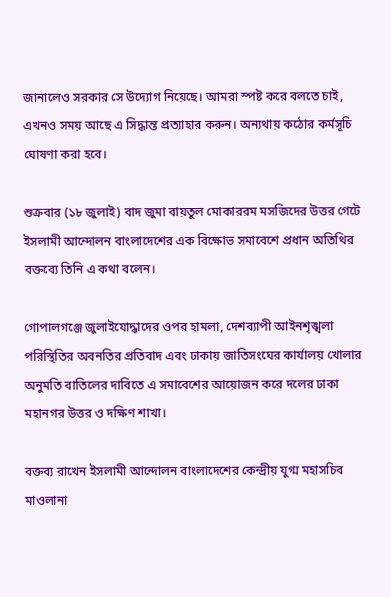জানালেও সরকার সে উদ্যোগ নিয়েছে। আমরা স্পষ্ট করে বলতে চাই, এখনও সময় আছে এ সিদ্ধান্ত প্রত্যাহার করুন। অন্যথায় কঠোর কর্মসূচি ঘোষণা করা হবে।

শুক্রবার (১৮ জুলাই) বাদ জুমা বায়তুল মোকাররম মসজিদের উত্তর গেটে ইসলামী আন্দোলন বাংলাদেশের এক বিক্ষোভ সমাবেশে প্রধান অতিথির বক্তব্যে তিনি এ কথা বলেন।

গোপালগঞ্জে জুলাইযোদ্ধাদের ওপর হামলা, দেশব্যাপী আইনশৃঙ্খলা পরিস্থিতির অবনতির প্রতিবাদ এবং ঢাকায় জাতিসংঘের কার্যালয় খোলার অনুমতি বাতিলের দাবিতে এ সমাবেশের আয়োজন করে দলের ঢাকা মহানগর উত্তর ও দক্ষিণ শাখা।

বক্তব্য রাখেন ইসলামী আন্দোলন বাংলাদেশের কেন্দ্রীয় যুগ্ম মহাসচিব মাওলানা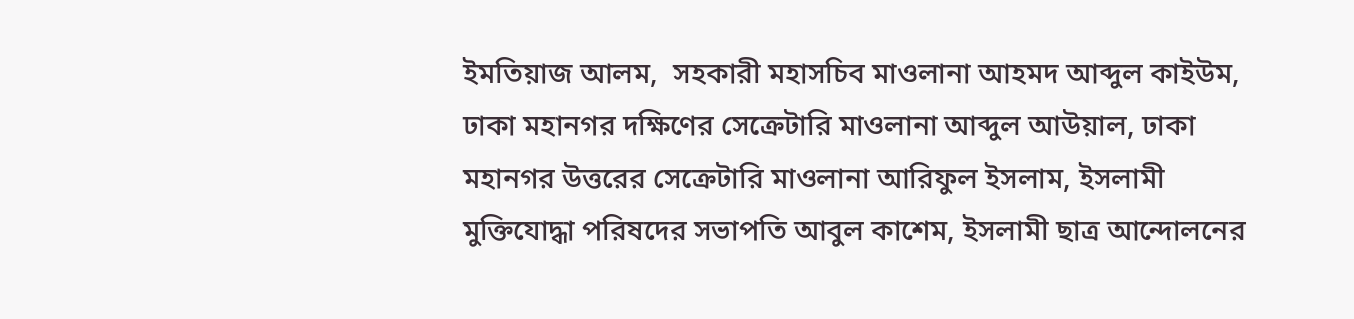ইমতিয়াজ আলম,  সহকারী মহাসচিব মাওলানা আহমদ আব্দুল কাইউম, ঢাকা মহানগর দক্ষিণের সেক্রেটারি মাওলানা আব্দুল আউয়াল, ঢাকা মহানগর উত্তরের সেক্রেটারি মাওলানা আরিফুল ইসলাম, ইসলামী মুক্তিযোদ্ধা পরিষদের সভাপতি আবুল কাশেম, ইসলামী ছাত্র আন্দোলনের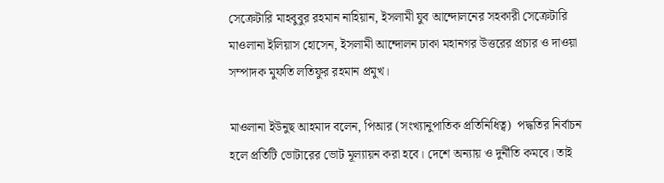সেক্রেটারি মাহবুবুর রহমান নাহিয়ান, ইসলামী যুব আন্দোলনের সহকারী সেক্রেটারি মাওলানা ইলিয়াস হোসেন, ইসলামী আন্দোলন ঢাকা মহানগর উত্তরের প্রচার ও দাওয়া সম্পাদক মুফতি লতিফুর রহমান প্রমুখ।

মাওলানা ইউনুছ আহমাদ বলেন, পিআর (সংখ্যানুপাতিক প্রতিনিধিত্ব)  পদ্ধতির নির্বাচন হলে প্রতিটি ভোটারের ভোট মূল্যায়ন করা হবে। দেশে অন্যায় ও দুর্নীতি কমবে। তাই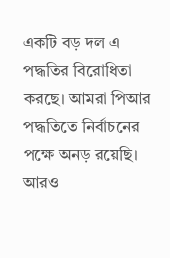একটি বড় দল এ পদ্ধতির বিরোধিতা করছে। আমরা পিআর পদ্ধতিতে নির্বাচনের পক্ষে অনড় রয়েছি। আরও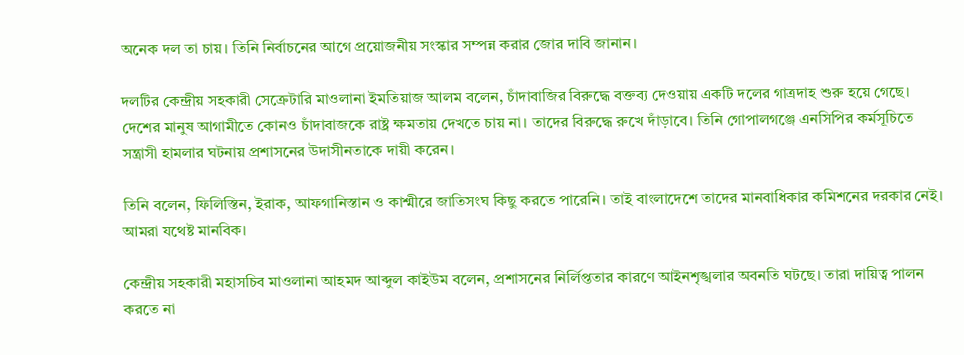অনেক দল তা চায়। তিনি নির্বাচনের আগে প্রয়োজনীয় সংস্কার সম্পন্ন করার জোর দাবি জানান।

দলটির কেন্দ্রীয় সহকারী সেক্রেটারি মাওলানা ইমতিয়াজ আলম বলেন, চাঁদাবাজির বিরুদ্ধে বক্তব্য দেওয়ায় একটি দলের গাত্রদাহ শুরু হয়ে গেছে। দেশের মানুষ আগামীতে কোনও চাঁদাবাজকে রাষ্ট্র ক্ষমতায় দেখতে চায় না। তাদের বিরুদ্ধে রুখে দাঁড়াবে। তিনি গোপালগঞ্জে এনসিপির কর্মসূচিতে সন্ত্রাসী হামলার ঘটনায় প্রশাসনের উদাসীনতাকে দায়ী করেন।

তিনি বলেন, ফিলিস্তিন, ইরাক, আফগানিস্তান ও কাশ্মীরে জাতিসংঘ কিছু করতে পারেনি। তাই বাংলাদেশে তাদের মানবাধিকার কমিশনের দরকার নেই। আমরা যথেষ্ট মানবিক।

কেন্দ্রীয় সহকারী মহাসচিব মাওলানা আহমদ আব্দুল কাইউম বলেন, প্রশাসনের নির্লিপ্ততার কারণে আইনশৃঙ্খলার অবনতি ঘটছে। তারা দায়িত্ব পালন করতে না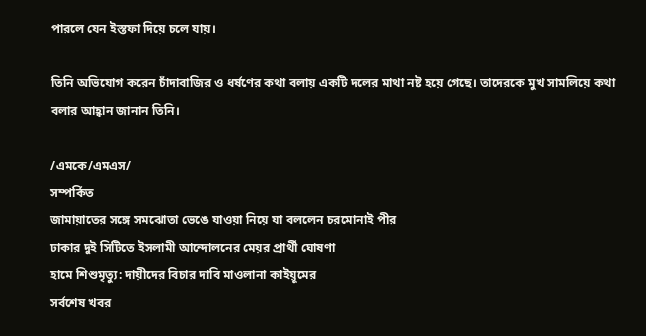পারলে যেন ইস্তফা দিয়ে চলে যায়।

তিনি অভিযোগ করেন চাঁদাবাজির ও ধর্ষণের কথা বলায় একটি দলের মাথা নষ্ট হয়ে গেছে। তাদেরকে মুখ সামলিয়ে কথা বলার আহ্বান জানান তিনি।

/এমকে/এমএস/
সম্পর্কিত
জামায়াতের সঙ্গে সমঝোতা ভেঙে যাওয়া নিয়ে যা বললেন চরমোনাই পীর
ঢাকার দুই সিটিতে ইসলামী আন্দোলনের মেয়র প্রার্থী ঘোষণা
হামে শিশুমৃত্যু: দায়ীদের বিচার দাবি মাওলানা কাইয়ূমের
সর্বশেষ খবর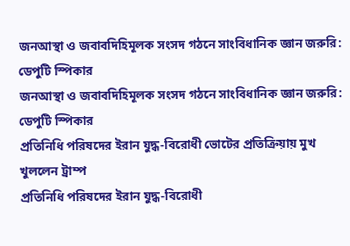জনআস্থা ও জবাবদিহিমূলক সংসদ গঠনে সাংবিধানিক জ্ঞান জরুরি: ডেপুটি স্পিকার
জনআস্থা ও জবাবদিহিমূলক সংসদ গঠনে সাংবিধানিক জ্ঞান জরুরি: ডেপুটি স্পিকার
প্রতিনিধি পরিষদের ইরান যুদ্ধ-বিরোধী ভোটের প্রতিক্রিয়ায় মুখ খুললেন ট্রাম্প
প্রতিনিধি পরিষদের ইরান যুদ্ধ-বিরোধী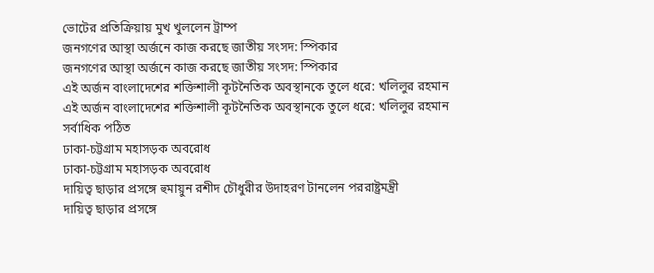ভোটের প্রতিক্রিয়ায় মুখ খুললেন ট্রাম্প
জনগণের আস্থা অর্জনে কাজ করছে জাতীয় সংসদ: স্পিকার
জনগণের আস্থা অর্জনে কাজ করছে জাতীয় সংসদ: স্পিকার
এই অর্জন বাংলাদেশের শক্তিশালী কূটনৈতিক অবস্থানকে তুলে ধরে: খলিলুর রহমান
এই অর্জন বাংলাদেশের শক্তিশালী কূটনৈতিক অবস্থানকে তুলে ধরে: খলিলুর রহমান
সর্বাধিক পঠিত
ঢাকা-চট্টগ্রাম মহাসড়ক অবরোধ
ঢাকা-চট্টগ্রাম মহাসড়ক অবরোধ
দায়িত্ব ছাড়ার প্রসঙ্গে হুমায়ুন রশীদ চৌধুরীর উদাহরণ টানলেন পররাষ্ট্রমন্ত্রী
দায়িত্ব ছাড়ার প্রসঙ্গে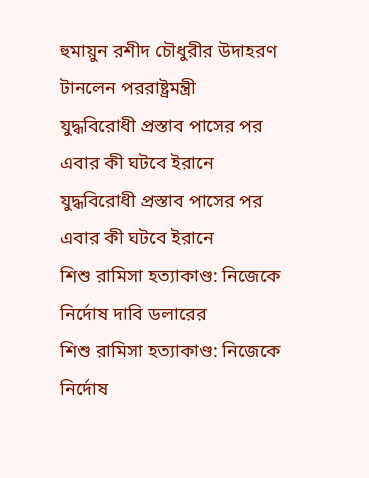হুমায়ুন রশীদ চৌধুরীর উদাহরণ টানলেন পররাষ্ট্রমন্ত্রী
যুদ্ধবিরোধী প্রস্তাব পাসের পর এবার কী ঘটবে ইরানে
যুদ্ধবিরোধী প্রস্তাব পাসের পর এবার কী ঘটবে ইরানে
শিশু রামিসা হত্যাকাণ্ড: নিজেকে নির্দোষ দাবি ডলারের
শিশু রামিসা হত্যাকাণ্ড: নিজেকে নির্দোষ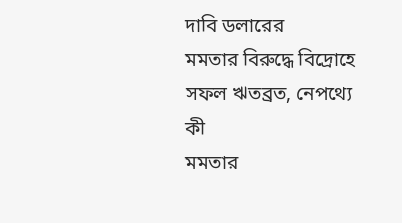দাবি ডলারের
মমতার বিরুদ্ধে বিদ্রোহে সফল ঋতব্রত, নেপথ্যে কী
মমতার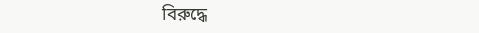বিরুদ্ধে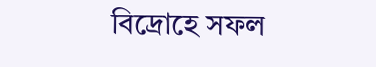বিদ্রোহে সফল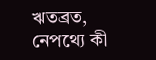ঋতব্রত, নেপথ্যে কী